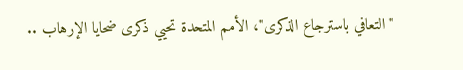"التعافي باسترجاع الذكرى"، الأمم المتحدة تحيي ذكرى ضحايا الإرهاب ..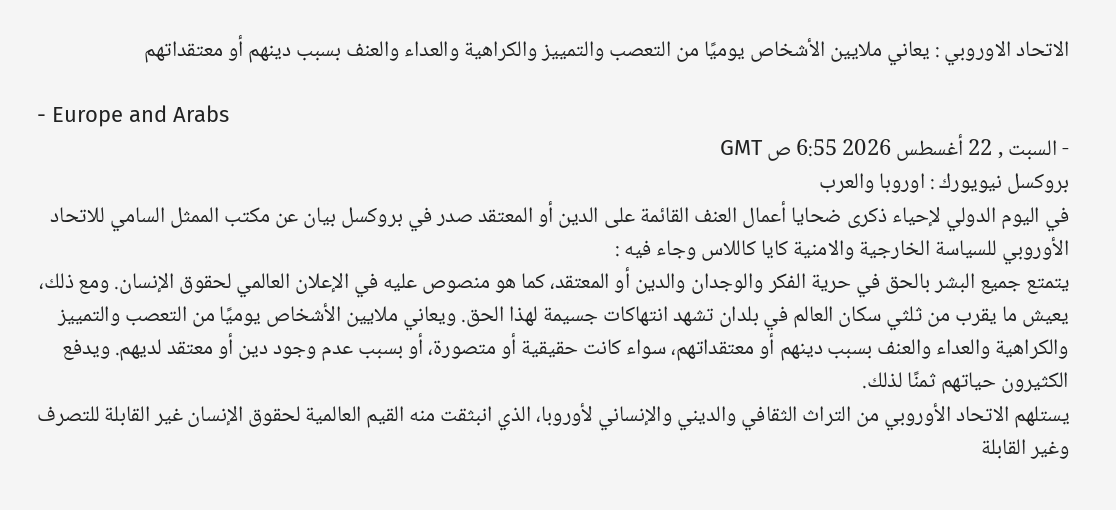الاتحاد الاوروبي : يعاني ملايين الأشخاص يوميًا من التعصب والتمييز والكراهية والعداء والعنف بسبب دينهم أو معتقداتهم

- Europe and Arabs
- السبت , 22 أغسطس 2026 6:55 ص GMT
بروكسل نيويورك : اوروبا والعرب
في اليوم الدولي لإحياء ذكرى ضحايا أعمال العنف القائمة على الدين أو المعتقد صدر في بروكسل بيان عن مكتب الممثل السامي للاتحاد الأوروبي للسياسة الخارجية والامنية كايا كاللاس وجاء فيه :
يتمتع جميع البشر بالحق في حرية الفكر والوجدان والدين أو المعتقد، كما هو منصوص عليه في الإعلان العالمي لحقوق الإنسان. ومع ذلك، يعيش ما يقرب من ثلثي سكان العالم في بلدان تشهد انتهاكات جسيمة لهذا الحق. ويعاني ملايين الأشخاص يوميًا من التعصب والتمييز والكراهية والعداء والعنف بسبب دينهم أو معتقداتهم، سواء كانت حقيقية أو متصورة، أو بسبب عدم وجود دين أو معتقد لديهم. ويدفع الكثيرون حياتهم ثمنًا لذلك.
يستلهم الاتحاد الأوروبي من التراث الثقافي والديني والإنساني لأوروبا، الذي انبثقت منه القيم العالمية لحقوق الإنسان غير القابلة للتصرف وغير القابلة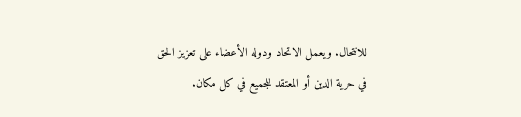للانتحال. ويعمل الاتحاد ودوله الأعضاء على تعزيز الحق في حرية الدين أو المعتقد للجميع في كل مكان.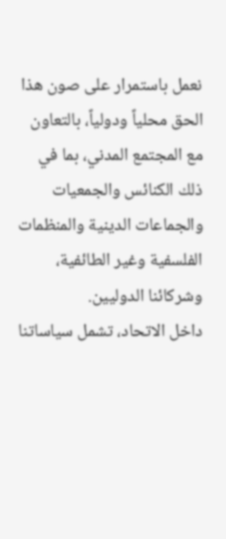نعمل باستمرار على صون هذا الحق محلياً ودولياً، بالتعاون مع المجتمع المدني، بما في ذلك الكنائس والجمعيات والجماعات الدينية والمنظمات الفلسفية وغير الطائفية، وشركائنا الدوليين.
داخل الاتحاد، تشمل سياساتنا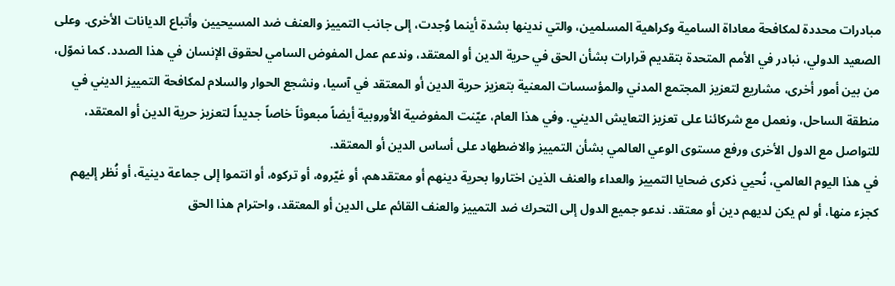مبادرات محددة لمكافحة معاداة السامية وكراهية المسلمين، والتي ندينها بشدة أينما وُجدت، إلى جانب التمييز والعنف ضد المسيحيين وأتباع الديانات الأخرى. وعلى الصعيد الدولي، نبادر في الأمم المتحدة بتقديم قرارات بشأن الحق في حرية الدين أو المعتقد، وندعم عمل المفوض السامي لحقوق الإنسان في هذا الصدد. كما نموّل، من بين أمور أخرى، مشاريع لتعزيز المجتمع المدني والمؤسسات المعنية بتعزيز حرية الدين أو المعتقد في آسيا، ونشجع الحوار والسلام لمكافحة التمييز الديني في منطقة الساحل، ونعمل مع شركائنا على تعزيز التعايش الديني. وفي هذا العام، عيّنت المفوضية الأوروبية أيضاً مبعوثاً خاصاً جديداً لتعزيز حرية الدين أو المعتقد، للتواصل مع الدول الأخرى ورفع مستوى الوعي العالمي بشأن التمييز والاضطهاد على أساس الدين أو المعتقد.
في هذا اليوم العالمي، نُحيي ذكرى ضحايا التمييز والعداء والعنف الذين اختاروا بحرية دينهم أو معتقدهم، أو غيّروه، أو تركوه، أو انتموا إلى جماعة دينية، أو نُظر إليهم كجزء منها، أو لم يكن لديهم دين أو معتقد. ندعو جميع الدول إلى التحرك ضد التمييز والعنف القائم على الدين أو المعتقد، واحترام هذا الحق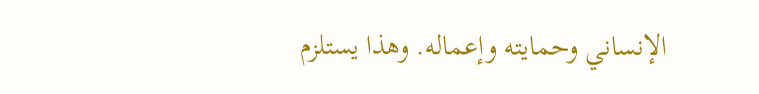الإنساني وحمايته وإعماله. وهذا يستلزم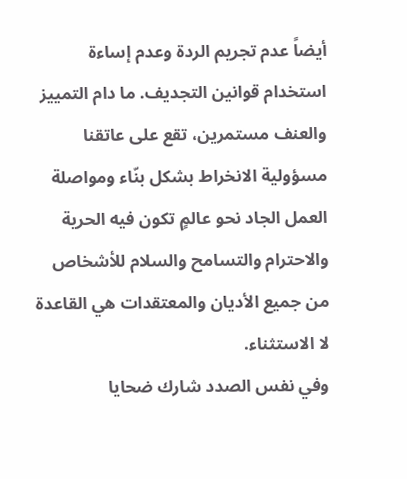أيضاً عدم تجريم الردة وعدم إساءة استخدام قوانين التجديف. ما دام التمييز والعنف مستمرين، تقع على عاتقنا مسؤولية الانخراط بشكل بنّاء ومواصلة العمل الجاد نحو عالمٍ تكون فيه الحرية والاحترام والتسامح والسلام للأشخاص من جميع الأديان والمعتقدات هي القاعدة لا الاستثناء.
وفي نفس الصدد شارك ضحايا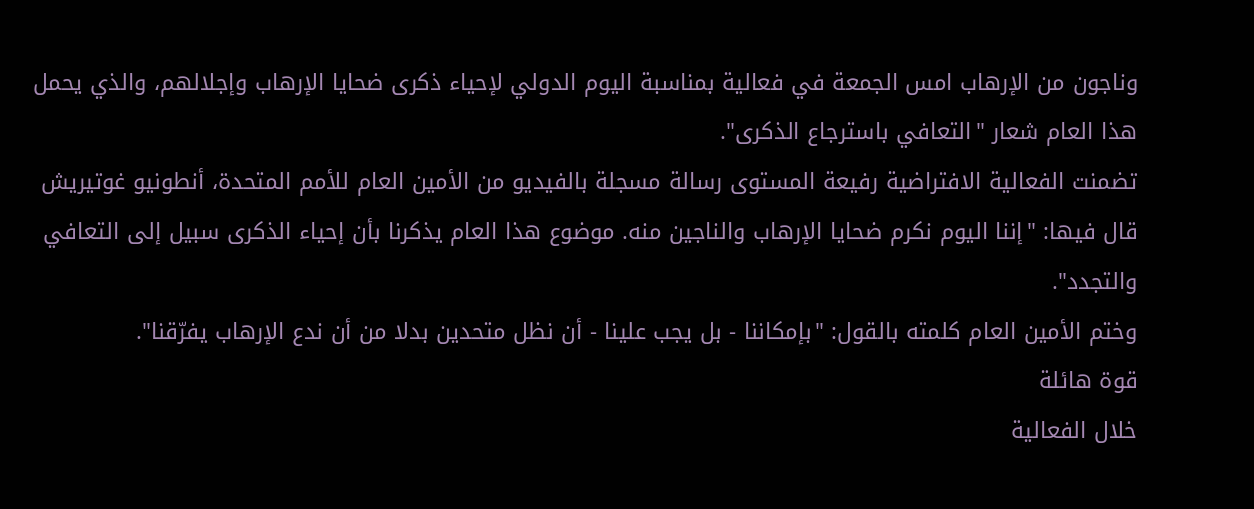وناجون من الإرهاب امس الجمعة في فعالية بمناسبة اليوم الدولي لإحياء ذكرى ضحايا الإرهاب وإجلالهم، والذي يحمل هذا العام شعار "التعافي باسترجاع الذكرى".
تضمنت الفعالية الافتراضية رفيعة المستوى رسالة مسجلة بالفيديو من الأمين العام للأمم المتحدة، أنطونيو غوتيريش قال فيها: "إننا اليوم نكرم ضحايا الإرهاب والناجين منه. موضوع هذا العام يذكرنا بأن إحياء الذكرى سبيل إلى التعافي والتجدد".
وختم الأمين العام كلمته بالقول: "بإمكاننا - بل يجب علينا - أن نظل متحدين بدلا من أن ندع الإرهاب يفرّقنا".
قوة هائلة
خلال الفعالية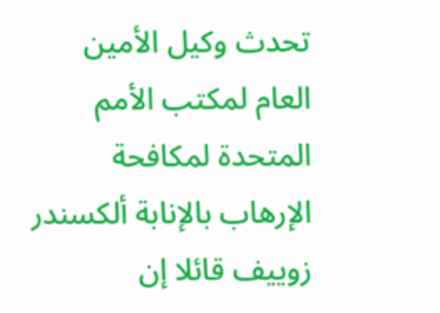تحدث وكيل الأمين العام لمكتب الأمم المتحدة لمكافحة الإرهاب بالإنابة ألكسندر زوييف قائلا إن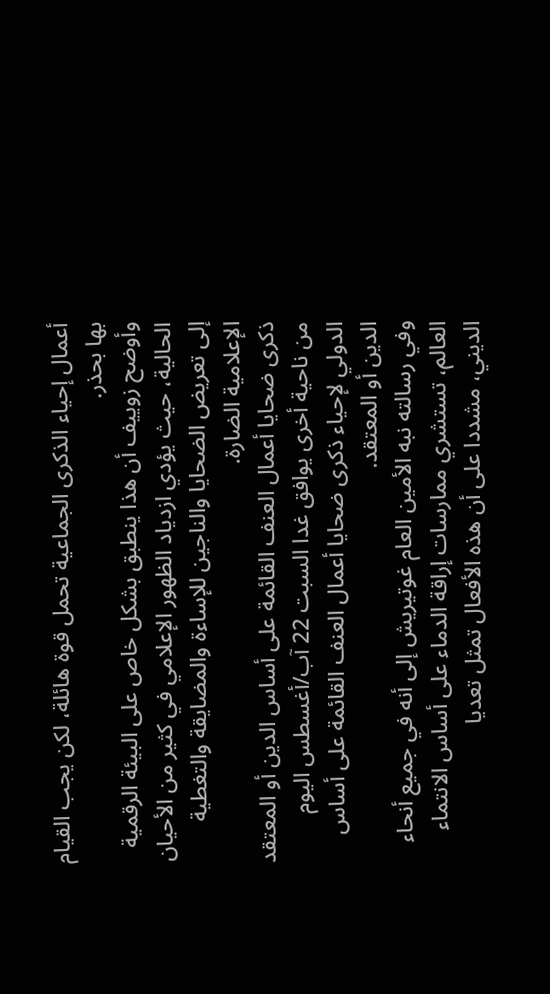أعمال إحياء الذكرى الجماعية تحمل قوة هائلة، لكن يجب القيام بها بحذر.
وأوضح زوييف أن هذا ينطبق بشكل خاص على البيئة الرقمية الحالية، حيث يؤدي ازدياد الظهور الإعلامي في كثير من الأحيان إلى تعريض الضحايا والناجين للإساءة والمضايقة والتغطية الإعلامية الضارة.
ذكرى ضحايا أعمال العنف القائمة على أساس الدين أو المعتقد
من ناحية أخرى يوافق غدا السبت 22 آب/أغسطس اليوم الدولي لإحياء ذكرى ضحايا أعمال العنف القائمة على أساس الدين أو المعتقد.
وفي رسالته نبه الأمين العام غوتيريش إلى أنه في جميع أنحاء العالم، تستشري ممارسات إراقة الدماء على أساس الانتماء الديني، مشددا على أن هذه الأفعال تمثل تعديا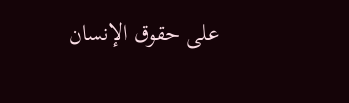على حقوق الإنسان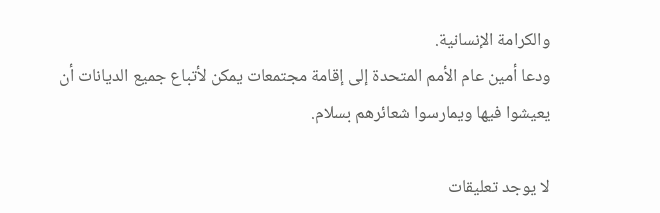والكرامة الإنسانية.
ودعا أمين عام الأمم المتحدة إلى إقامة مجتمعات يمكن لأتباع جميع الديانات أن يعيشوا فيها ويمارسوا شعائرهم بسلام.

لا يوجد تعليقات